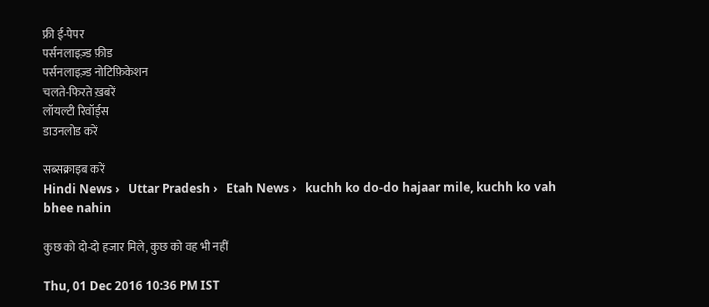फ्री ई-पेपर
पर्सनलाइज़्ड फ़ीड
पर्सनलाइज़्ड नोटिफ़िकेशन
चलते-फिरते ख़बरें
लॉयल्टी रिवॉर्ड्स
डाउनलोड करें

सब्सक्राइब करें
Hindi News ›   Uttar Pradesh ›   Etah News ›   kuchh ko do-do hajaar mile, kuchh ko vah bhee nahin

कुछ को दो-दो हजार मिले, कुछ को वह भी नहीं

Thu, 01 Dec 2016 10:36 PM IST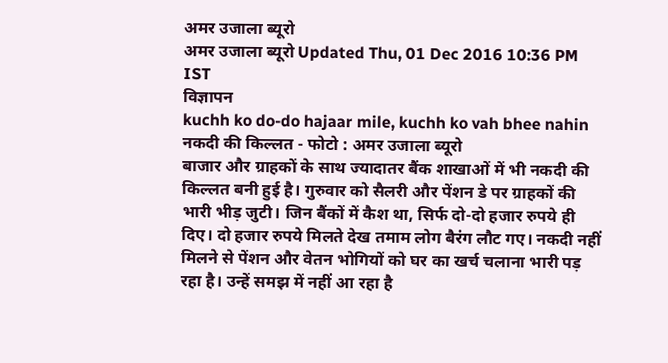अमर उजाला ब्यूरो
अमर उजाला ब्यूरो Updated Thu, 01 Dec 2016 10:36 PM IST
विज्ञापन
kuchh ko do-do hajaar mile, kuchh ko vah bhee nahin
नकदी की किल्लत - फोटो : अमर उजाला ब्यूरो
बाजार और ग्राहकों के साथ ज्यादातर बैंक शाखाओं में भी नकदी की किल्लत बनी हुई है। गुरुवार को सैलरी और पेंशन डे पर ग्राहकों की भारी भीड़ जुटी। जिन बैंकों में कैश था, सिर्फ दो-दो हजार रुपये ही दिए। दो हजार रुपये मिलते देख तमाम लोग बैरंग लौट गए। नकदी नहीं मिलने से पेंशन और वेतन भोगियों को घर का खर्च चलाना भारी पड़ रहा है। उन्हें समझ में नहीं आ रहा है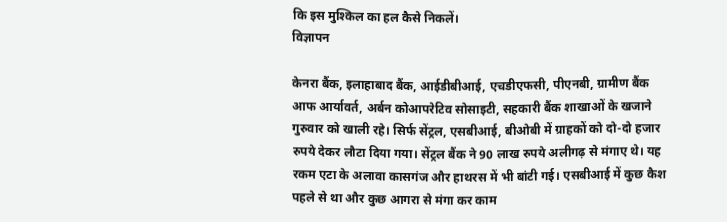कि इस मुश्किल का हल कैसे निकलें।
विज्ञापन

केनरा बैंक, इलाहाबाद बैंक, आईडीबीआई, एचडीएफसी, पीएनबी, ग्रामीण बैंक आफ आर्यावर्त, अर्बन कोआपरेटिव सोसाइटी, सहकारी बैंक शाखाओं के खजाने गुरुवार को खाली रहे। सिर्फ सेंट्रल, एसबीआई, बीओबी में ग्राहकों को दो-दो हजार रुपये देकर लौटा दिया गया। सेंट्रल बैंक ने 90 लाख रुपये अलीगढ़ से मंगाए थे। यह रकम एटा के अलावा कासगंज और हाथरस में भी बांटी गई। एसबीआई में कुछ कैश पहले से था और कुछ आगरा से मंगा कर काम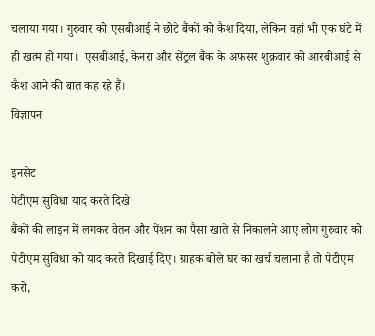चलाया गया। गुरुवार को एसबीआई ने छोटे बैंकों को कैश दिया, लेकिन वहां भी एक घंटे में ही खत्म हो गया।  एसबीआई, केनरा और सेंट्रल बैंक के अफसर शुक्रवार को आरबीआई से कैश आने की बात कह रहे हैं।
विज्ञापन

इनसेट
पेटीएम सुविधा याद करते दिखे
बैंकों की लाइन में लगकर वेतन और पेंशन का पैसा खाते से निकालने आए लोग गुरुवार को पेटीएम सुविधा को याद करते दिखाई दिए। ग्राहक बोले घर का खर्च चलाना है तो पेटीएम करो,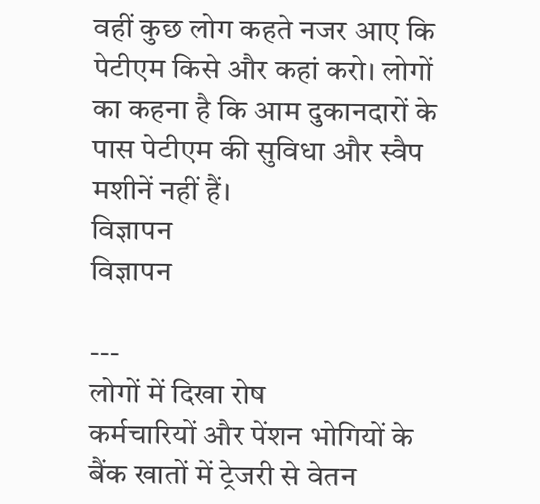वहीं कुछ लोग कहते नजर आए कि पेटीएम किसे और कहां करो। लोगों का कहना है कि आम दुकानदारों के पास पेटीएम की सुविधा और स्वैप मशीनें नहीं हैं।
विज्ञापन
विज्ञापन

---
लोगों में दिखा रोष
कर्मचारियों और पेंशन भोगियों के बैंक खातों में ट्रेजरी से वेतन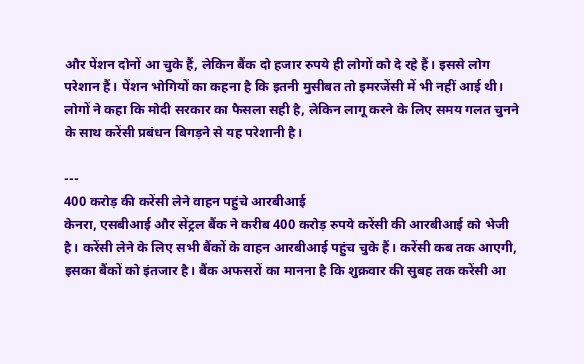और पेंशन दोनों आ चुके हैं, लेकिन बैंक दो हजार रुपये ही लोगों को दे रहे हैं। इससे लोग परेशान हैं। पेंशन भोगियों का कहना है कि इतनी मुसीबत तो इमरजेंसी में भी नहीं आई थी। लोगों ने कहा कि मोदी सरकार का फैसला सही है, लेकिन लागू करने के लिए समय गलत चुनने के साथ करेंसी प्रबंधन बिगड़ने से यह परेशानी है।

---
400 करोड़ की करेंसी लेने वाहन पहुंचे आरबीआई
केनरा, एसबीआई और सेंट्रल बैंक ने करीब 400 करोड़ रुपये करेंसी की आरबीआई को भेजी है। करेंसी लेने के लिए सभी बैंकों के वाहन आरबीआई पहुंच चुके हैं। करेंसी कब तक आएगी, इसका बैंकों को इंतजार है। बैंक अफसरों का मानना है कि शुक्रवार की सुबह तक करेंसी आ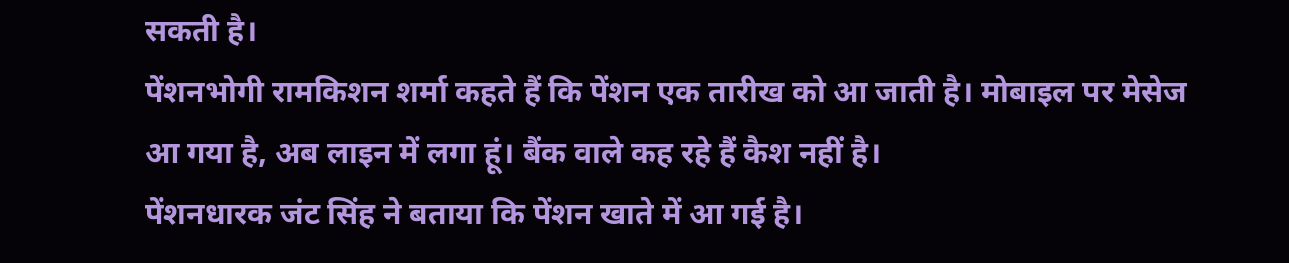सकती है।
पेंशनभोगी रामकिशन शर्मा कहते हैं कि पेंशन एक तारीख को आ जाती है। मोबाइल पर मेसेज आ गया है, अब लाइन में लगा हूं। बैंक वाले कह रहे हैं कैश नहीं है।
पेंशनधारक जंट सिंह ने बताया कि पेंशन खाते में आ गई है।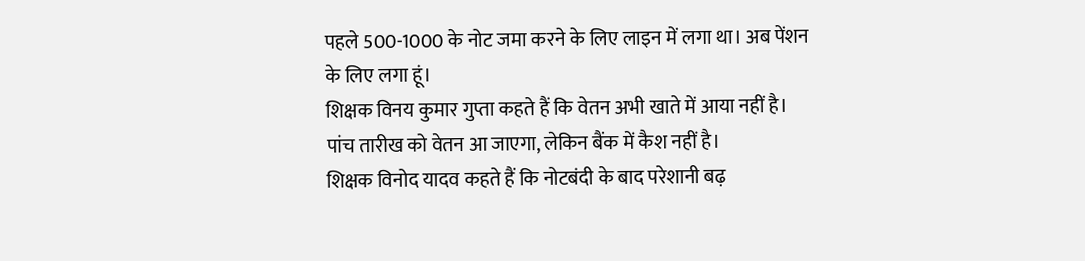पहले 500-1000 के नोट जमा करने के लिए लाइन में लगा था। अब पेंशन के लिए लगा हूं।
शिक्षक विनय कुमार गुप्ता कहते हैं कि वेतन अभी खाते में आया नहीं है। पांच तारीख को वेतन आ जाएगा, लेकिन बैंक में कैश नहीं है।
शिक्षक विनोद यादव कहते हैं कि नोटबंदी के बाद परेशानी बढ़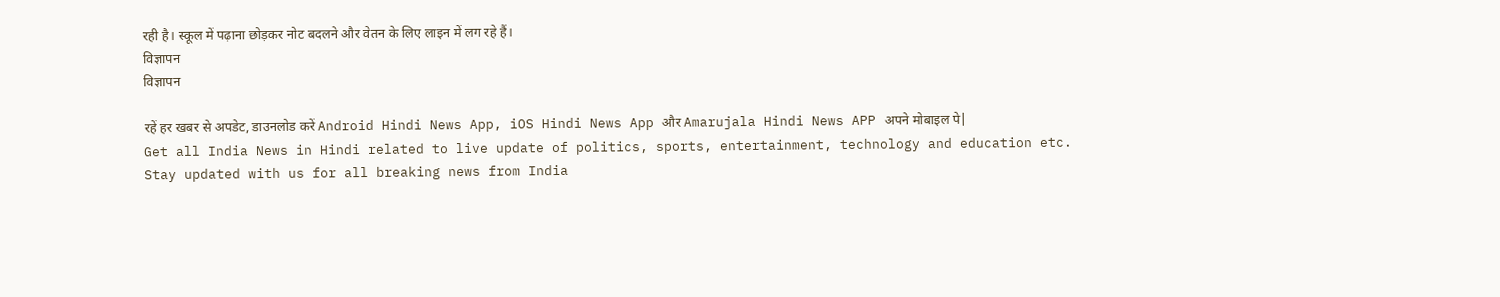रही है। स्कूल में पढ़ाना छोड़कर नोट बदलने और वेतन के लिए लाइन में लग रहे हैं।
विज्ञापन
विज्ञापन

रहें हर खबर से अपडेट, डाउनलोड करें Android Hindi News App, iOS Hindi News App और Amarujala Hindi News APP अपने मोबाइल पे|
Get all India News in Hindi related to live update of politics, sports, entertainment, technology and education etc. Stay updated with us for all breaking news from India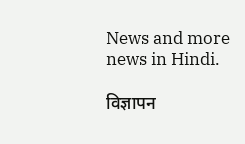News and more news in Hindi.

विज्ञापन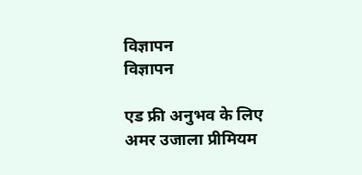विज्ञापन
विज्ञापन

एड फ्री अनुभव के लिए अमर उजाला प्रीमियम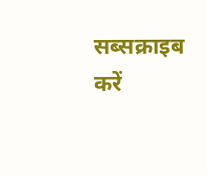सब्सक्राइब करें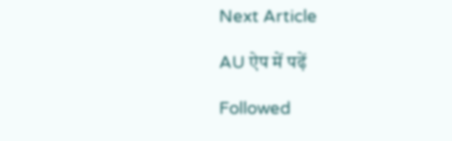Next Article

AU ऐप में पढ़ें

Followed